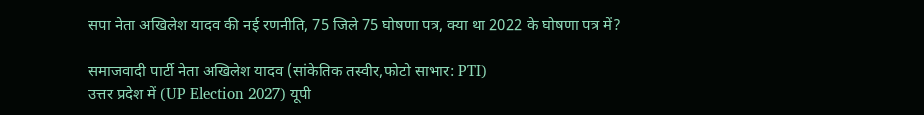सपा नेता अखिलेश यादव की नई रणनीति, 75 जिले 75 घोषणा पत्र, क्या था 2022 के घोषणा पत्र में?

समाजवादी पार्टी नेता अखिलेश यादव (सांकेतिक तस्वीर,फोटो साभार: PTI)
उत्तर प्रदेश में (UP Election 2027) यूपी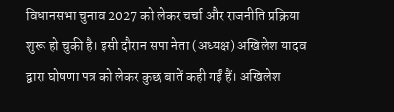विधानसभा चुनाव 2027 को लेकर चर्चा और राजनीति प्रक्रिया शुरू हो चुकी है। इसी दौरान सपा नेता (अध्यक्ष) अखिलेश यादव द्वारा घोषणा पत्र को लेकर कुछ बातें कही गईं हैं। अखिलेश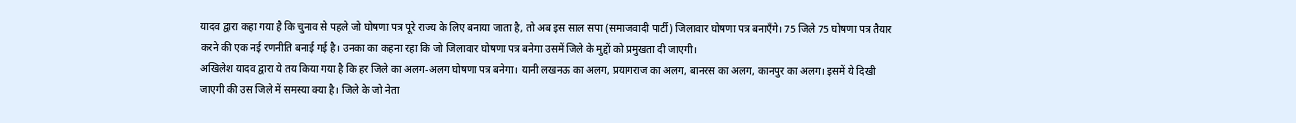यादव द्वारा कहा गया है कि चुनाव से पहले जो घोषणा पत्र पूरे राज्य के लिए बनाया जाता है, तो अब इस साल सपा (समाजवादी पार्टी) जिलावार घोषणा पत्र बनाएँगे। 75 जिले 75 घोषणा पत्र तैयार करने की एक नई रणनीति बनाई गई है। उनका का कहना रहा कि जो जिलावार घोषणा पत्र बनेगा उसमें जिले के मुद्दों को प्रमुखता दी जाएगी।
अखिलेश यादव द्वारा ये तय किया गया है कि हर जिले का अलग-अलग घोषणा पत्र बनेगा। यानी लखनऊ का अलग, प्रयागराज का अलग, बानरस का अलग, कानपुर का अलग। इसमें ये दिखी जाएगी की उस जिले में समस्या क्या है। जिले के जो नेता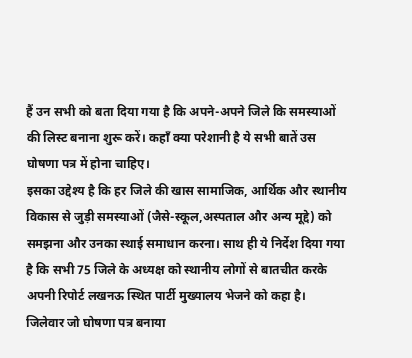हैं उन सभी को बता दिया गया है कि अपने-अपने जिले कि समस्याओं की लिस्ट बनाना शुरू करें। कहाँ क्या परेशानी है ये सभी बातें उस घोषणा पत्र में होना चाहिए।
इसका उद्देश्य है कि हर जिले की खास सामाजिक, आर्थिक और स्थानीय विकास से जुड़ी समस्याओं (जैसे-स्कूल,अस्पताल और अन्य मूद्दे) को समझना और उनका स्थाई समाधान करना। साथ ही ये निर्देश दिया गया है कि सभी 75 जिले के अध्यक्ष को स्थानीय लोगों से बातचीत करके अपनी रिपोर्ट लखनऊ स्थित पार्टी मुख्यालय भेजने को कहा है।
जिलेवार जो घोषणा पत्र बनाया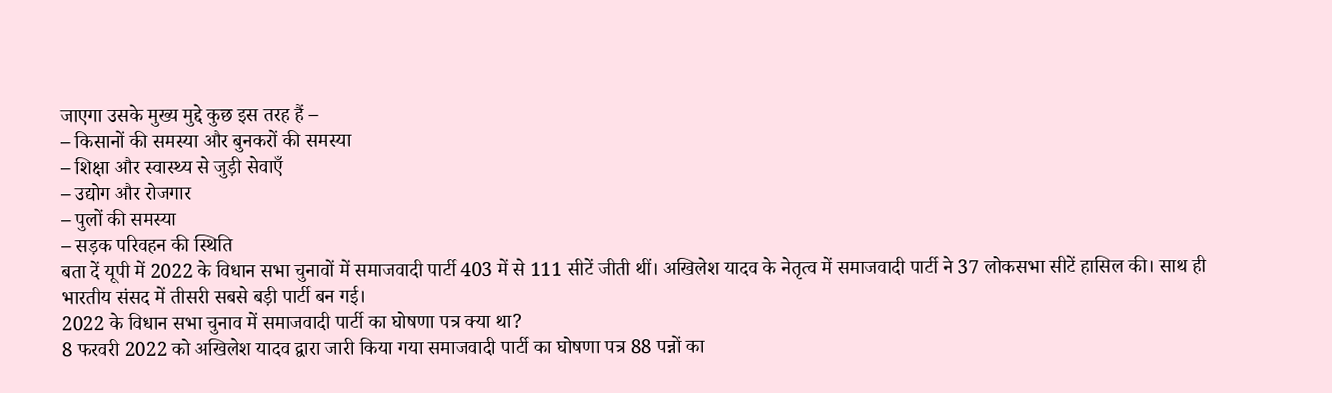जाएगा उसके मुख्य मुद्दे कुछ इस तरह हैं –
– किसानों की समस्या और बुनकरों की समस्या
– शिक्षा और स्वास्थ्य से जुड़ी सेवाएँ
– उद्योग और रोजगार
– पुलों की समस्या
– सड़क परिवहन की स्थिति
बता दें यूपी में 2022 के विधान सभा चुनावों में समाजवादी पार्टी 403 में से 111 सीटें जीती थीं। अखिलेश यादव के नेतृत्व में समाजवादी पार्टी ने 37 लोकसभा सीटें हासिल की। साथ ही भारतीय संसद में तीसरी सबसे बड़ी पार्टी बन गई।
2022 के विधान सभा चुनाव में समाजवादी पार्टी का घोषणा पत्र क्या था?
8 फरवरी 2022 को अखिलेश यादव द्वारा जारी किया गया समाजवादी पार्टी का घोषणा पत्र 88 पन्नों का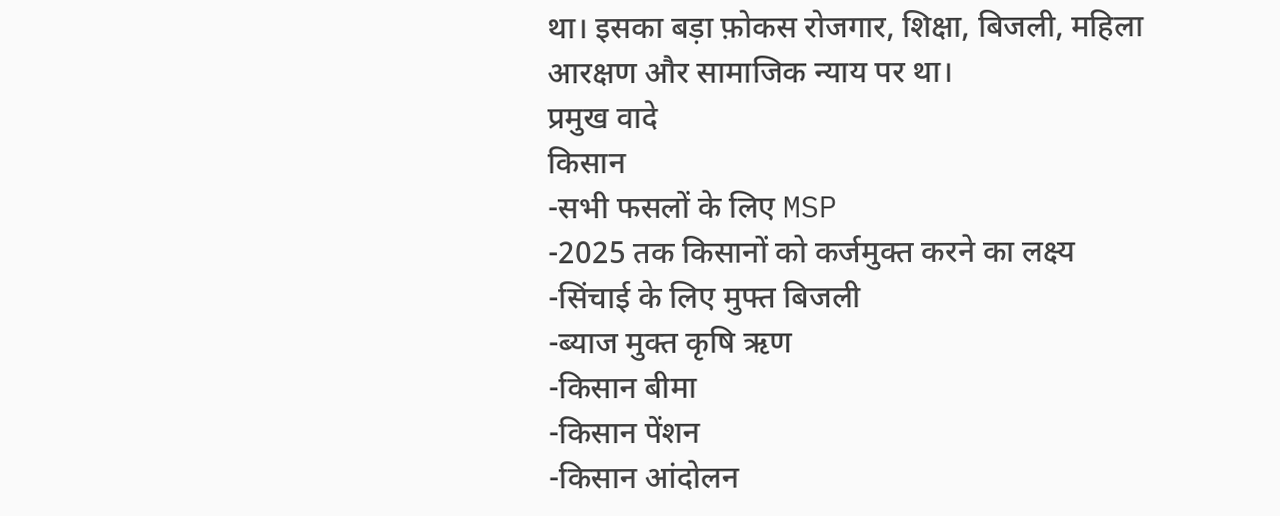था। इसका बड़ा फ़ोकस रोजगार, शिक्षा, बिजली, महिला आरक्षण और सामाजिक न्याय पर था।
प्रमुख वादे
किसान
-सभी फसलों के लिए MSP
-2025 तक किसानों को कर्जमुक्त करने का लक्ष्य
-सिंचाई के लिए मुफ्त बिजली
-ब्याज मुक्त कृषि ऋण
-किसान बीमा
-किसान पेंशन
-किसान आंदोलन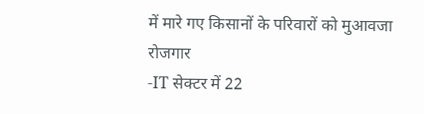में मारे गए किसानों के परिवारों को मुआवजा
रोजगार
-IT सेक्टर में 22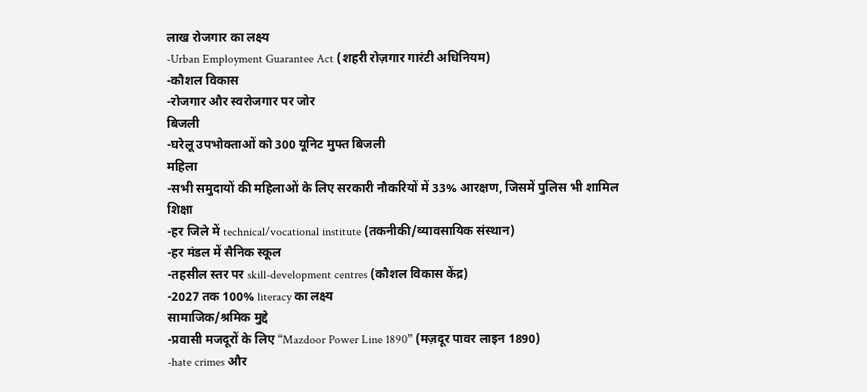लाख रोजगार का लक्ष्य
-Urban Employment Guarantee Act (शहरी रोज़गार गारंटी अधिनियम)
-कौशल विकास
-रोजगार और स्वरोजगार पर जोर
बिजली
-घरेलू उपभोक्ताओं को 300 यूनिट मुफ्त बिजली
महिला
-सभी समुदायों की महिलाओं के लिए सरकारी नौकरियों में 33% आरक्षण, जिसमें पुलिस भी शामिल
शिक्षा
-हर जिले में technical/vocational institute (तकनीकी/व्यावसायिक संस्थान)
-हर मंडल में सैनिक स्कूल
-तहसील स्तर पर skill-development centres (कौशल विकास केंद्र)
-2027 तक 100% literacy का लक्ष्य
सामाजिक/श्रमिक मुद्दे
-प्रवासी मजदूरों के लिए “Mazdoor Power Line 1890” (मज़दूर पावर लाइन 1890)
-hate crimes और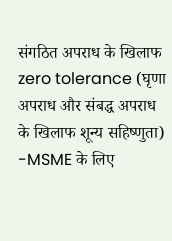संगठित अपराध के खिलाफ zero tolerance (घृणा अपराध और संबद्ध अपराध के खिलाफ शून्य सहिष्णुता)
-MSME के लिए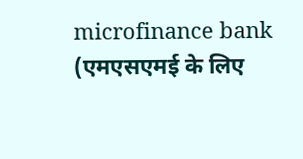microfinance bank (एमएसएमई के लिए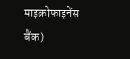माइक्रोफाइनेंस बैंक)